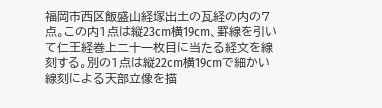福岡市西区飯盛山経塚出土の瓦経の内の7点。この内1点は縦23cm横19cm、罫線を引いて仁王経巻上二十一枚目に当たる経文を線刻する。別の1点は縦22cm横19cmで細かい線刻による天部立像を描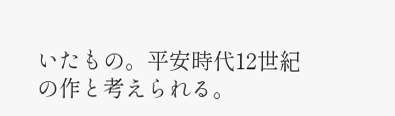いたもの。平安時代12世紀の作と考えられる。